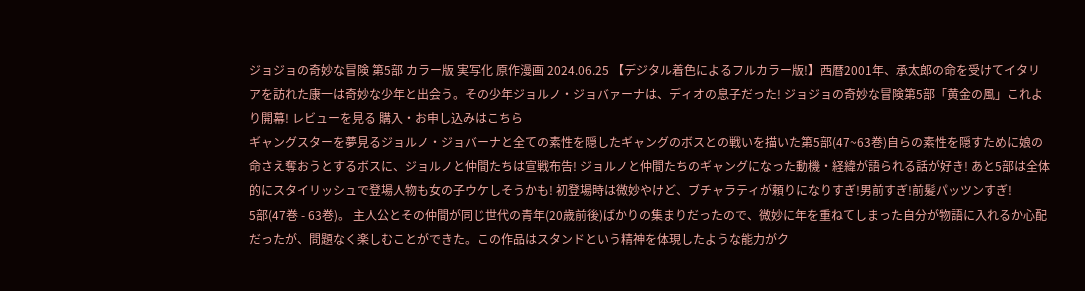ジョジョの奇妙な冒険 第5部 カラー版 実写化 原作漫画 2024.06.25 【デジタル着色によるフルカラー版!】西暦2001年、承太郎の命を受けてイタリアを訪れた康一は奇妙な少年と出会う。その少年ジョルノ・ジョバァーナは、ディオの息子だった! ジョジョの奇妙な冒険第5部「黄金の風」これより開幕! レビューを見る 購入・お申し込みはこちら
ギャングスターを夢見るジョルノ・ジョバーナと全ての素性を隠したギャングのボスとの戦いを描いた第5部(47~63巻)自らの素性を隠すために娘の命さえ奪おうとするボスに、ジョルノと仲間たちは宣戦布告! ジョルノと仲間たちのギャングになった動機・経緯が語られる話が好き! あと5部は全体的にスタイリッシュで登場人物も女の子ウケしそうかも! 初登場時は微妙やけど、ブチャラティが頼りになりすぎ!男前すぎ!前髪パッツンすぎ!
5部(47巻 - 63巻)。 主人公とその仲間が同じ世代の青年(20歳前後)ばかりの集まりだったので、微妙に年を重ねてしまった自分が物語に入れるか心配だったが、問題なく楽しむことができた。この作品はスタンドという精神を体現したような能力がク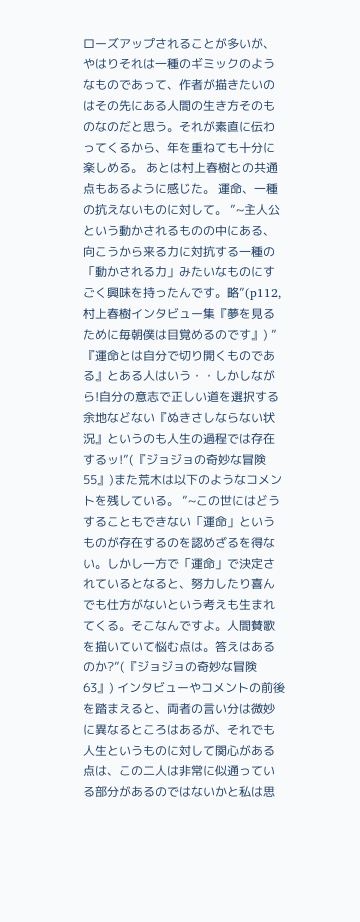ローズアップされることが多いが、やはりそれは一種のギミックのようなものであって、作者が描きたいのはその先にある人間の生き方そのものなのだと思う。それが素直に伝わってくるから、年を重ねても十分に楽しめる。 あとは村上春樹との共通点もあるように感じた。 運命、一種の抗えないものに対して。 ”~主人公という動かされるものの中にある、向こうから来る力に対抗する一種の「動かされる力」みたいなものにすごく興味を持ったんです。略”(p112,村上春樹インタビュー集『夢を見るために毎朝僕は目覚めるのです』) ”『運命とは自分で切り開くものである』とある人はいう・・しかしながら!自分の意志で正しい道を選択する余地などない『ぬきさしならない状況』というのも人生の過程では存在するッ!”(『ジョジョの奇妙な冒険55』)また荒木は以下のようなコメントを残している。 ”~この世にはどうすることもできない「運命」というものが存在するのを認めざるを得ない。しかし一方で「運命」で決定されているとなると、努力したり喜んでも仕方がないという考えも生まれてくる。そこなんですよ。人間賛歌を描いていて悩む点は。答えはあるのか?”(『ジョジョの奇妙な冒険63』) インタビューやコメントの前後を踏まえると、両者の言い分は微妙に異なるところはあるが、それでも人生というものに対して関心がある点は、この二人は非常に似通っている部分があるのではないかと私は思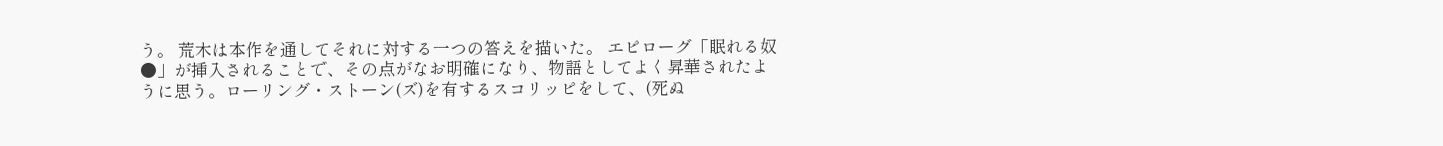う。 荒木は本作を通してそれに対する一つの答えを描いた。 エピローグ「眠れる奴●」が挿入されることで、その点がなお明確になり、物語としてよく昇華されたように思う。ローリング・ストーン(ズ)を有するスコリッピをして、(死ぬ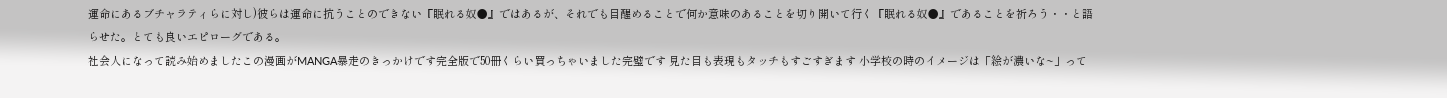運命にあるブチャラティらに対し)彼らは運命に抗うことのできない『眠れる奴●』ではあるが、それでも目醒めることで何か意味のあることを切り開いて行く『眠れる奴●』であることを祈ろう・・と語らせた。とても良いエピローグである。
社会人になって読み始めましたこの漫画がMANGA暴走のきっかけです完全版で50冊くらい買っちゃいました完璧です 見た目も表現もタッチもすごすぎます 小学校の時のイメージは「絵が濃いな~」って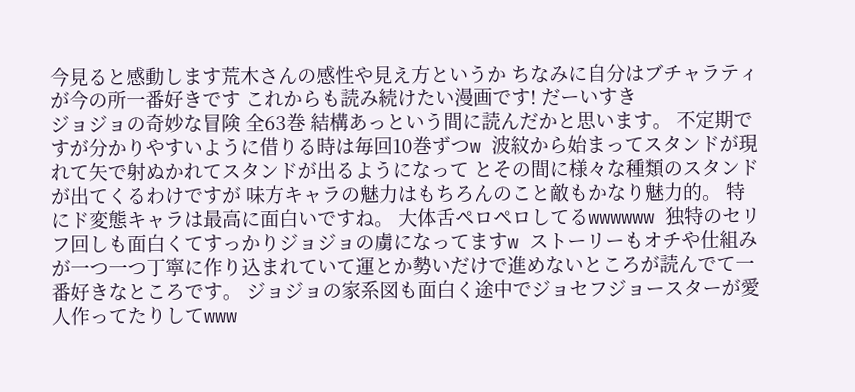今見ると感動します荒木さんの感性や見え方というか ちなみに自分はブチャラティが今の所一番好きです これからも読み続けたい漫画です! だーいすき
ジョジョの奇妙な冒険 全63巻 結構あっという間に読んだかと思います。 不定期ですが分かりやすいように借りる時は毎回10巻ずつw 波紋から始まってスタンドが現れて矢で射ぬかれてスタンドが出るようになって とその間に様々な種類のスタンドが出てくるわけですが 味方キャラの魅力はもちろんのこと敵もかなり魅力的。 特にド変態キャラは最高に面白いですね。 大体舌ペロペロしてるwwwwww 独特のセリフ回しも面白くてすっかりジョジョの虜になってますw ストーリーもオチや仕組みが一つ一つ丁寧に作り込まれていて運とか勢いだけで進めないところが読んでて一番好きなところです。 ジョジョの家系図も面白く途中でジョセフジョースターが愛人作ってたりしてwww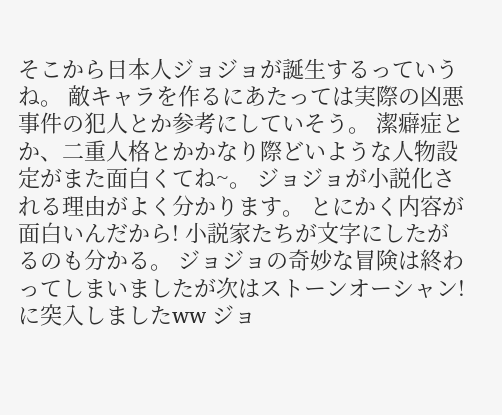そこから日本人ジョジョが誕生するっていうね。 敵キャラを作るにあたっては実際の凶悪事件の犯人とか参考にしていそう。 潔癖症とか、二重人格とかかなり際どいような人物設定がまた面白くてね~。 ジョジョが小説化される理由がよく分かります。 とにかく内容が面白いんだから! 小説家たちが文字にしたがるのも分かる。 ジョジョの奇妙な冒険は終わってしまいましたが次はストーンオーシャン!に突入しましたww ジョ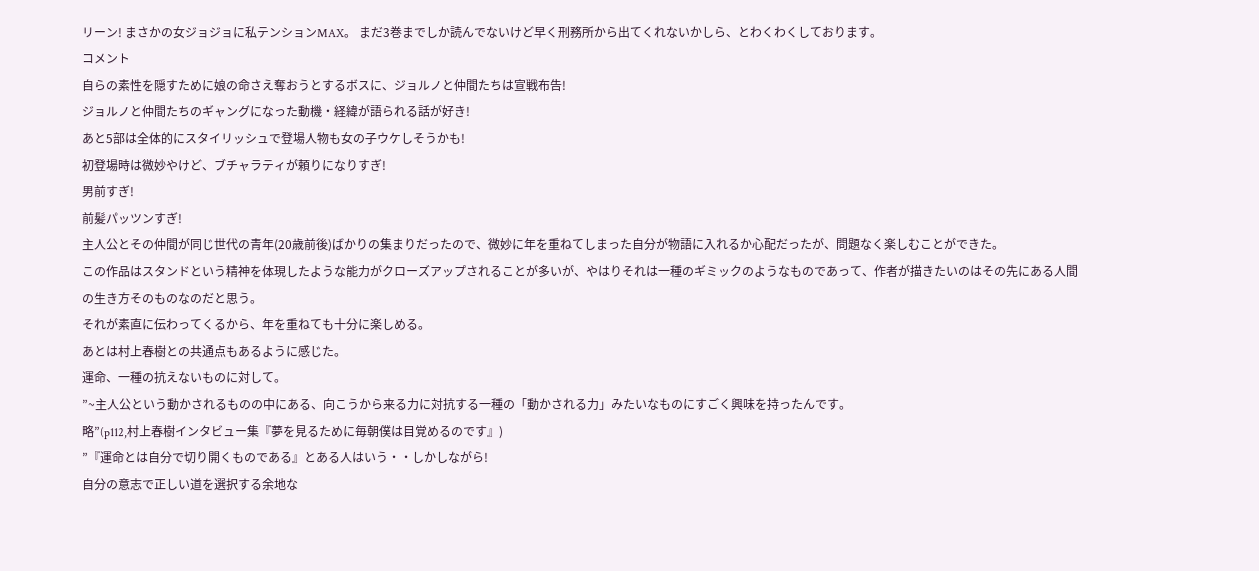リーン! まさかの女ジョジョに私テンションMAX。 まだ3巻までしか読んでないけど早く刑務所から出てくれないかしら、とわくわくしております。
コメント
自らの素性を隠すために娘の命さえ奪おうとするボスに、ジョルノと仲間たちは宣戦布告!
ジョルノと仲間たちのギャングになった動機・経緯が語られる話が好き!
あと5部は全体的にスタイリッシュで登場人物も女の子ウケしそうかも!
初登場時は微妙やけど、ブチャラティが頼りになりすぎ!
男前すぎ!
前髪パッツンすぎ!
主人公とその仲間が同じ世代の青年(20歳前後)ばかりの集まりだったので、微妙に年を重ねてしまった自分が物語に入れるか心配だったが、問題なく楽しむことができた。
この作品はスタンドという精神を体現したような能力がクローズアップされることが多いが、やはりそれは一種のギミックのようなものであって、作者が描きたいのはその先にある人間の生き方そのものなのだと思う。
それが素直に伝わってくるから、年を重ねても十分に楽しめる。
あとは村上春樹との共通点もあるように感じた。
運命、一種の抗えないものに対して。
”~主人公という動かされるものの中にある、向こうから来る力に対抗する一種の「動かされる力」みたいなものにすごく興味を持ったんです。
略”(p112,村上春樹インタビュー集『夢を見るために毎朝僕は目覚めるのです』)
”『運命とは自分で切り開くものである』とある人はいう・・しかしながら!
自分の意志で正しい道を選択する余地な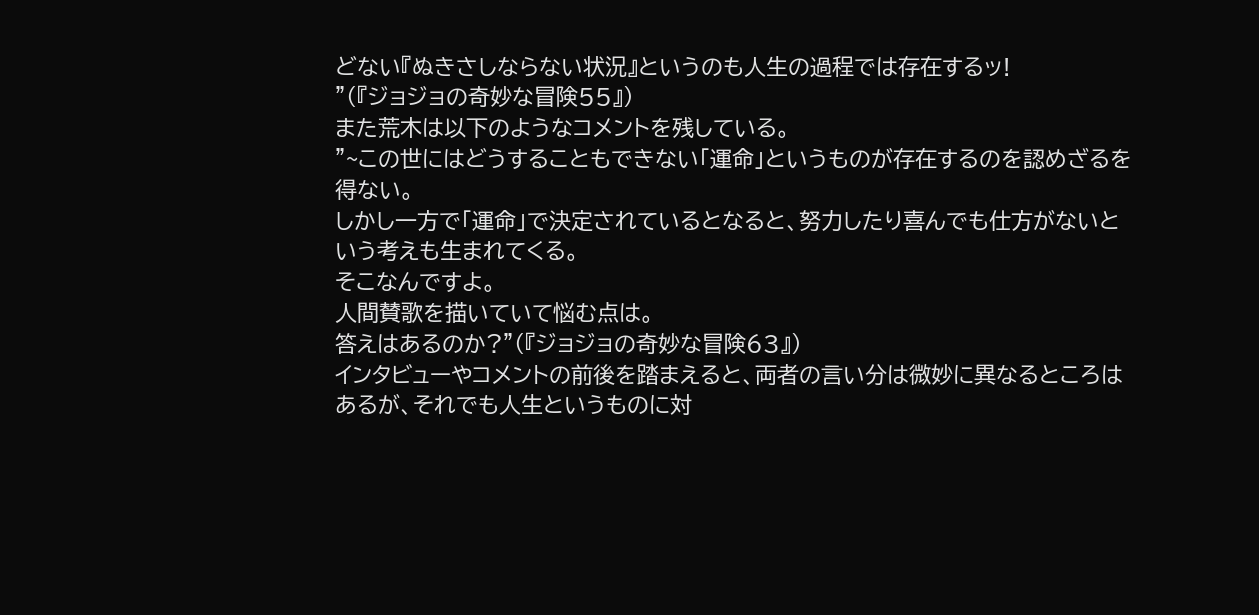どない『ぬきさしならない状況』というのも人生の過程では存在するッ!
”(『ジョジョの奇妙な冒険55』)
また荒木は以下のようなコメントを残している。
”~この世にはどうすることもできない「運命」というものが存在するのを認めざるを得ない。
しかし一方で「運命」で決定されているとなると、努力したり喜んでも仕方がないという考えも生まれてくる。
そこなんですよ。
人間賛歌を描いていて悩む点は。
答えはあるのか?”(『ジョジョの奇妙な冒険63』)
インタビューやコメントの前後を踏まえると、両者の言い分は微妙に異なるところはあるが、それでも人生というものに対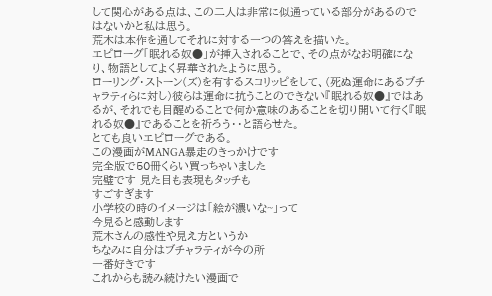して関心がある点は、この二人は非常に似通っている部分があるのではないかと私は思う。
荒木は本作を通してそれに対する一つの答えを描いた。
エピローグ「眠れる奴●」が挿入されることで、その点がなお明確になり、物語としてよく昇華されたように思う。
ローリング・ストーン(ズ)を有するスコリッピをして、(死ぬ運命にあるブチャラティらに対し)彼らは運命に抗うことのできない『眠れる奴●』ではあるが、それでも目醒めることで何か意味のあることを切り開いて行く『眠れる奴●』であることを祈ろう・・と語らせた。
とても良いエピローグである。
この漫画がMANGA暴走のきっかけです
完全版で50冊くらい買っちゃいました
完璧です 見た目も表現もタッチも
すごすぎます
小学校の時のイメージは「絵が濃いな~」って
今見ると感動します
荒木さんの感性や見え方というか
ちなみに自分はブチャラティが今の所
一番好きです
これからも読み続けたい漫画で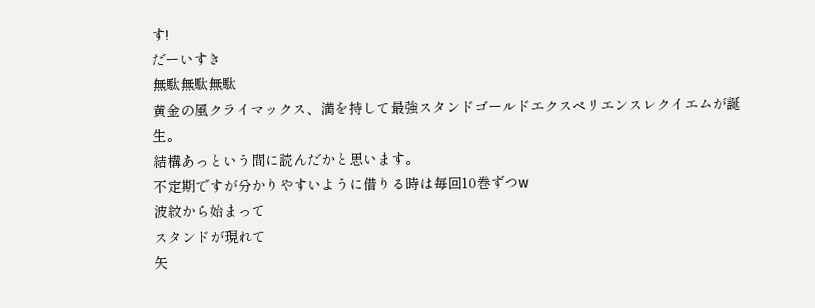す!
だーいすき
無駄無駄無駄
黄金の風クライマックス、満を持して最強スタンドゴールドエクスペリエンスレクイエムが誕生。
結構あっという間に読んだかと思います。
不定期ですが分かりやすいように借りる時は毎回10巻ずつw
波紋から始まって
スタンドが現れて
矢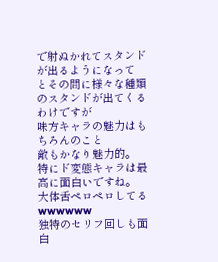で射ぬかれてスタンドが出るようになって
とその間に様々な種類のスタンドが出てくるわけですが
味方キャラの魅力はもちろんのこと
敵もかなり魅力的。
特にド変態キャラは最高に面白いですね。
大体舌ペロペロしてるwwwwww
独特のセリフ回しも面白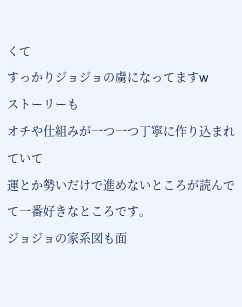くて
すっかりジョジョの虜になってますw
ストーリーも
オチや仕組みが一つ一つ丁寧に作り込まれていて
運とか勢いだけで進めないところが読んでて一番好きなところです。
ジョジョの家系図も面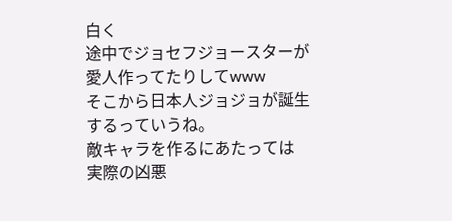白く
途中でジョセフジョースターが愛人作ってたりしてwww
そこから日本人ジョジョが誕生するっていうね。
敵キャラを作るにあたっては
実際の凶悪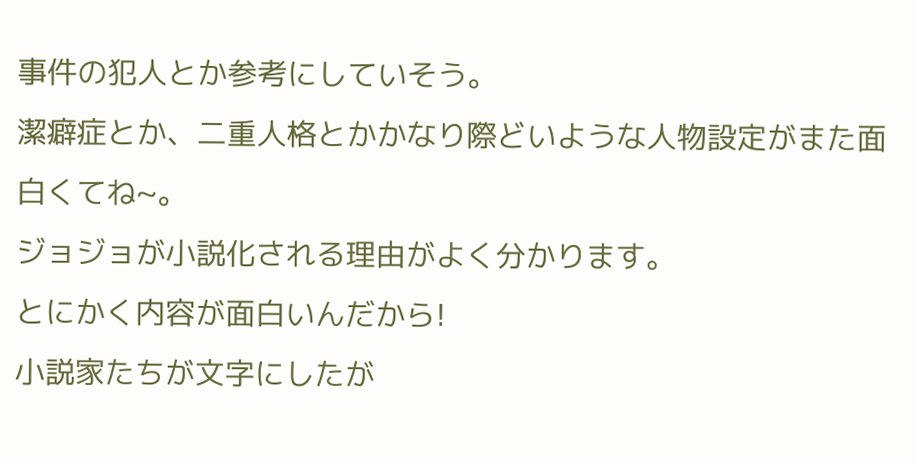事件の犯人とか参考にしていそう。
潔癖症とか、二重人格とかかなり際どいような人物設定がまた面白くてね~。
ジョジョが小説化される理由がよく分かります。
とにかく内容が面白いんだから!
小説家たちが文字にしたが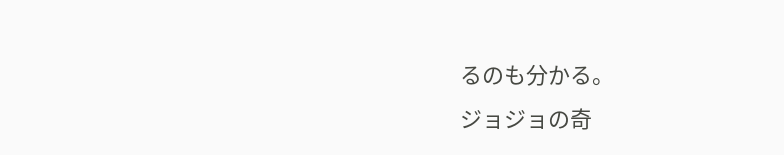るのも分かる。
ジョジョの奇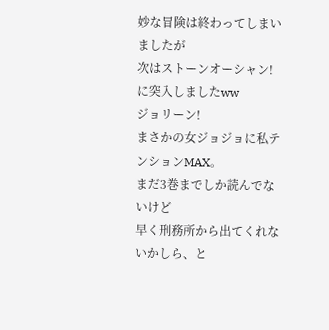妙な冒険は終わってしまいましたが
次はストーンオーシャン!
に突入しましたww
ジョリーン!
まさかの女ジョジョに私テンションMAX。
まだ3巻までしか読んでないけど
早く刑務所から出てくれないかしら、と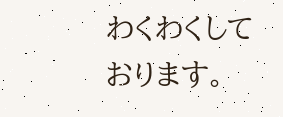わくわくしております。